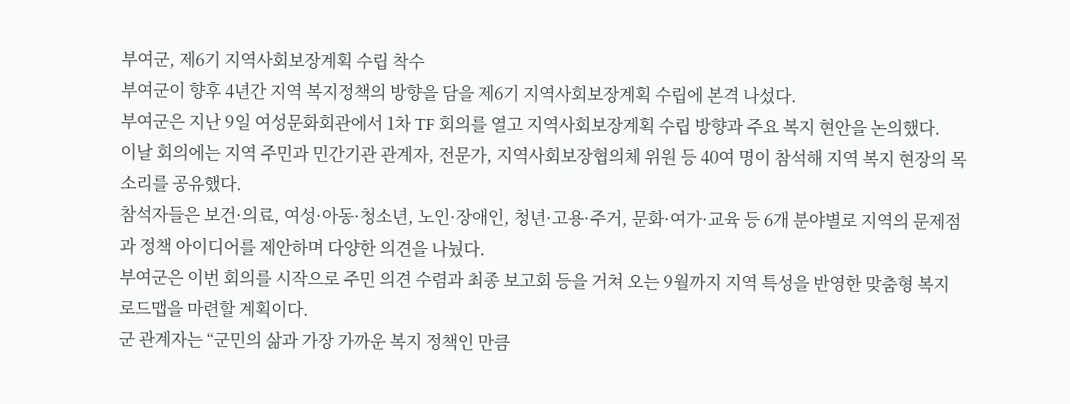부여군, 제6기 지역사회보장계획 수립 착수
부여군이 향후 4년간 지역 복지정책의 방향을 담을 제6기 지역사회보장계획 수립에 본격 나섰다.
부여군은 지난 9일 여성문화회관에서 1차 TF 회의를 열고 지역사회보장계획 수립 방향과 주요 복지 현안을 논의했다.
이날 회의에는 지역 주민과 민간기관 관계자, 전문가, 지역사회보장협의체 위원 등 40여 명이 참석해 지역 복지 현장의 목소리를 공유했다.
참석자들은 보건·의료, 여성·아동·청소년, 노인·장애인, 청년·고용·주거, 문화·여가·교육 등 6개 분야별로 지역의 문제점과 정책 아이디어를 제안하며 다양한 의견을 나눴다.
부여군은 이번 회의를 시작으로 주민 의견 수렴과 최종 보고회 등을 거쳐 오는 9월까지 지역 특성을 반영한 맞춤형 복지 로드맵을 마련할 계획이다.
군 관계자는 “군민의 삶과 가장 가까운 복지 정책인 만큼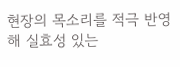현장의 목소리를 적극 반영해 실효성 있는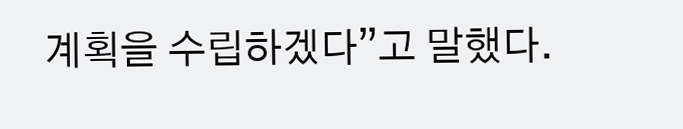계획을 수립하겠다”고 말했다.